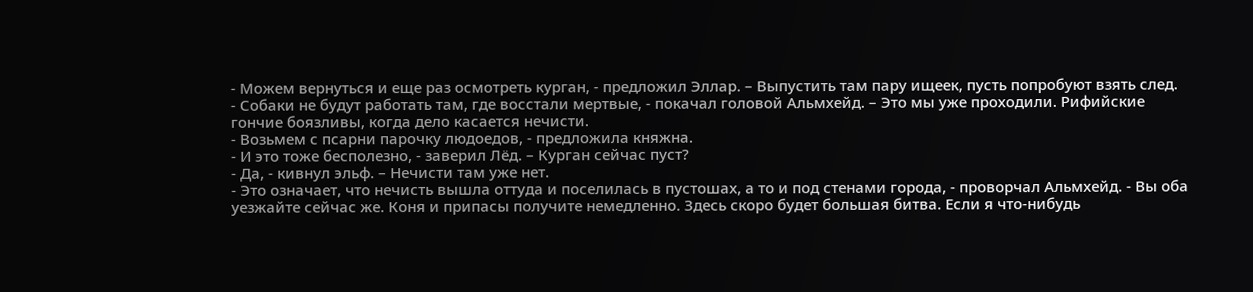- Можем вернуться и еще раз осмотреть курган, - предложил Эллар. – Выпустить там пару ищеек, пусть попробуют взять след.
- Собаки не будут работать там, где восстали мертвые, - покачал головой Альмхейд. – Это мы уже проходили. Рифийские гончие боязливы, когда дело касается нечисти.
- Возьмем с псарни парочку людоедов, - предложила княжна.
- И это тоже бесполезно, - заверил Лёд. – Курган сейчас пуст?
- Да, - кивнул эльф. – Нечисти там уже нет.
- Это означает, что нечисть вышла оттуда и поселилась в пустошах, а то и под стенами города, - проворчал Альмхейд. - Вы оба уезжайте сейчас же. Коня и припасы получите немедленно. Здесь скоро будет большая битва. Если я что-нибудь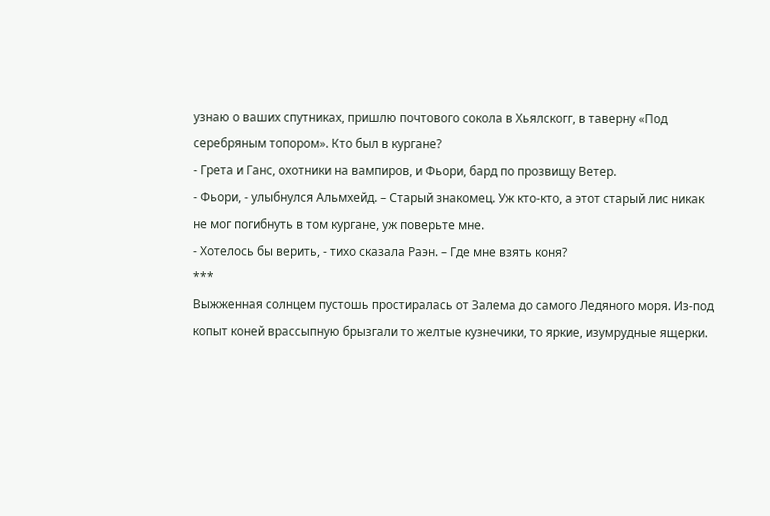узнаю о ваших спутниках, пришлю почтового сокола в Хьялскогг, в таверну «Под серебряным топором». Кто был в кургане?
- Грета и Ганс, охотники на вампиров, и Фьори, бард по прозвищу Ветер.
- Фьори, - улыбнулся Альмхейд. – Старый знакомец. Уж кто-кто, а этот старый лис никак не мог погибнуть в том кургане, уж поверьте мне.
- Хотелось бы верить, - тихо сказала Раэн. – Где мне взять коня?
***
Выжженная солнцем пустошь простиралась от Залема до самого Ледяного моря. Из-под копыт коней врассыпную брызгали то желтые кузнечики, то яркие, изумрудные ящерки.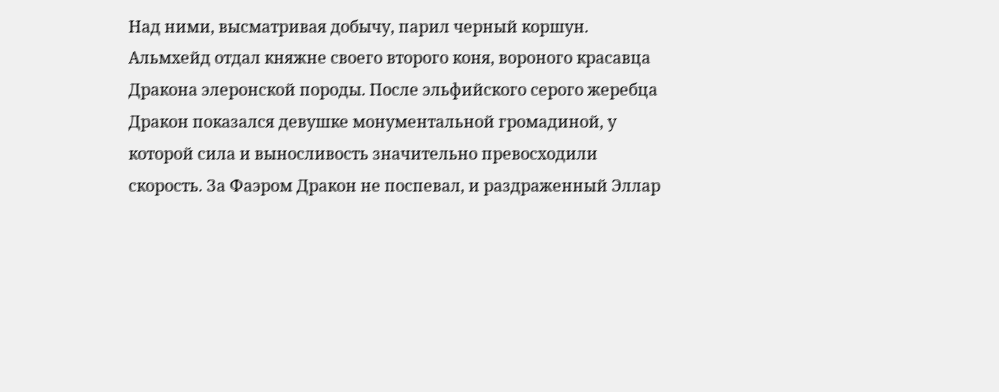Над ними, высматривая добычу, парил черный коршун.
Альмхейд отдал княжне своего второго коня, вороного красавца Дракона элеронской породы. После эльфийского серого жеребца Дракон показался девушке монументальной громадиной, у которой сила и выносливость значительно превосходили скорость. За Фаэром Дракон не поспевал, и раздраженный Эллар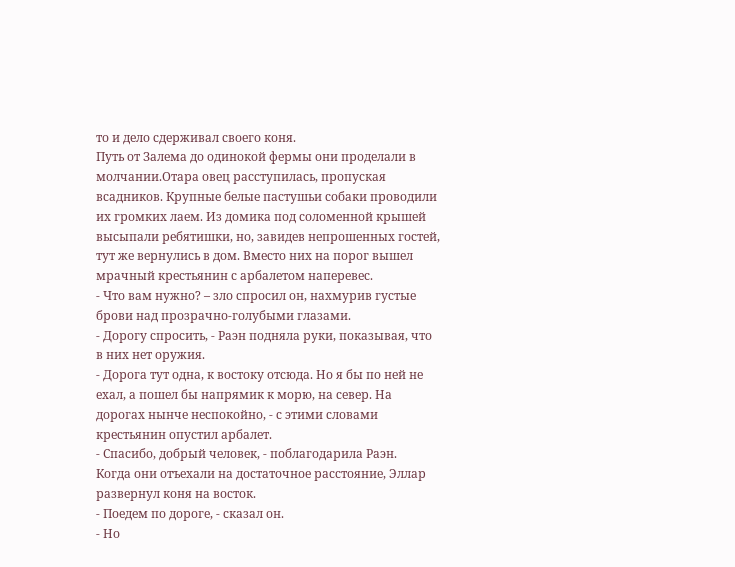то и дело сдерживал своего коня.
Путь от Залема до одинокой фермы они проделали в молчании.Отара овец расступилась, пропуская всадников. Крупные белые пастушьи собаки проводили их громких лаем. Из домика под соломенной крышей высыпали ребятишки, но, завидев непрошенных гостей, тут же вернулись в дом. Вместо них на порог вышел мрачный крестьянин с арбалетом наперевес.
- Что вам нужно? – зло спросил он, нахмурив густые брови над прозрачно-голубыми глазами.
- Дорогу спросить, - Раэн подняла руки, показывая, что в них нет оружия.
- Дорога тут одна, к востоку отсюда. Но я бы по ней не ехал, а пошел бы напрямик к морю, на север. На дорогах нынче неспокойно, - с этими словами крестьянин опустил арбалет.
- Спасибо, добрый человек, - поблагодарила Раэн.
Когда они отъехали на достаточное расстояние, Эллар развернул коня на восток.
- Поедем по дороге, - сказал он.
- Но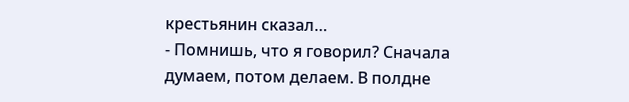крестьянин сказал…
- Помнишь, что я говорил? Сначала думаем, потом делаем. В полдне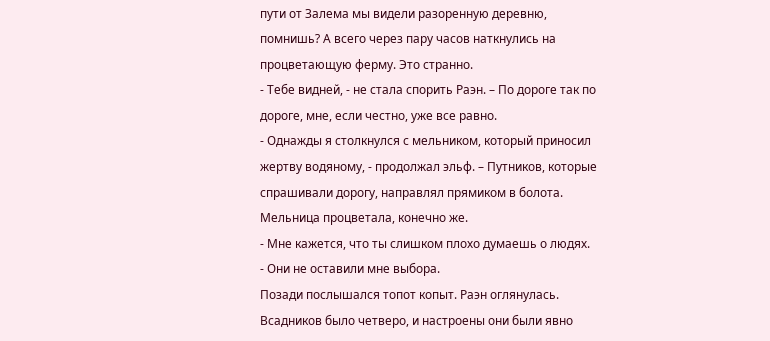пути от Залема мы видели разоренную деревню, помнишь? А всего через пару часов наткнулись на процветающую ферму. Это странно.
- Тебе видней, - не стала спорить Раэн. – По дороге так по дороге, мне, если честно, уже все равно.
- Однажды я столкнулся с мельником, который приносил жертву водяному, - продолжал эльф. – Путников, которые спрашивали дорогу, направлял прямиком в болота. Мельница процветала, конечно же.
- Мне кажется, что ты слишком плохо думаешь о людях.
- Они не оставили мне выбора.
Позади послышался топот копыт. Раэн оглянулась. Всадников было четверо, и настроены они были явно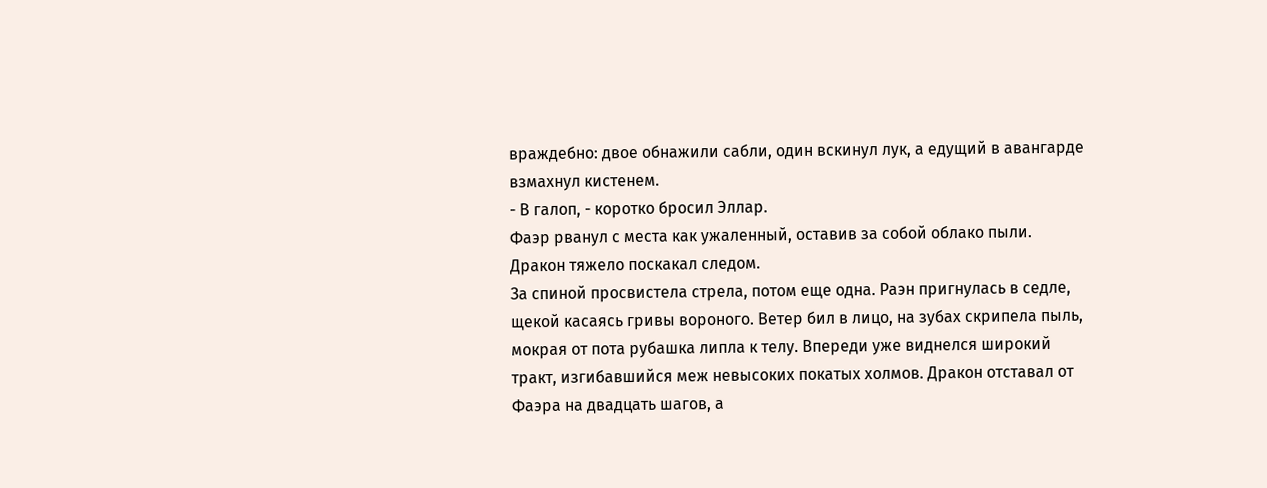враждебно: двое обнажили сабли, один вскинул лук, а едущий в авангарде взмахнул кистенем.
- В галоп, - коротко бросил Эллар.
Фаэр рванул с места как ужаленный, оставив за собой облако пыли.
Дракон тяжело поскакал следом.
За спиной просвистела стрела, потом еще одна. Раэн пригнулась в седле, щекой касаясь гривы вороного. Ветер бил в лицо, на зубах скрипела пыль, мокрая от пота рубашка липла к телу. Впереди уже виднелся широкий тракт, изгибавшийся меж невысоких покатых холмов. Дракон отставал от Фаэра на двадцать шагов, а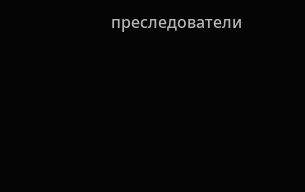преследователи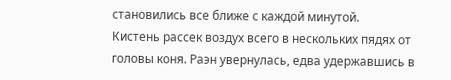становились все ближе с каждой минутой.
Кистень рассек воздух всего в нескольких пядях от головы коня. Раэн увернулась, едва удержавшись в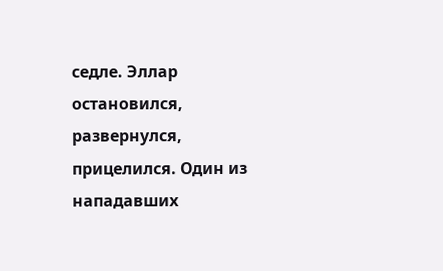седле. Эллар остановился, развернулся, прицелился. Один из нападавших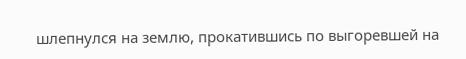шлепнулся на землю, прокатившись по выгоревшей на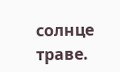солнце траве.